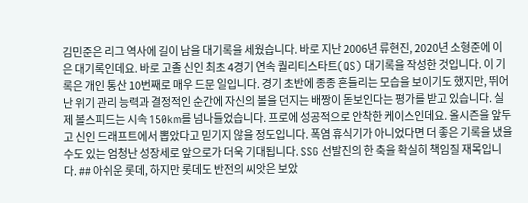김민준은 리그 역사에 길이 남을 대기록을 세웠습니다. 바로 지난 2006년 류현진, 2020년 소형준에 이은 대기록인데요. 바로 고졸 신인 최초 4경기 연속 퀄리티스타트(QS) 대기록을 작성한 것입니다. 이 기록은 개인 통산 10번째로 매우 드문 일입니다. 경기 초반에 종종 흔들리는 모습을 보이기도 했지만, 뛰어난 위기 관리 능력과 결정적인 순간에 자신의 볼을 던지는 배짱이 돋보인다는 평가를 받고 있습니다. 실제 볼스피드는 시속 150km를 넘나들었습니다. 프로에 성공적으로 안착한 케이스인데요. 올시즌을 앞두고 신인 드래프트에서 뽑았다고 믿기지 않을 정도입니다. 폭염 휴식기가 아니었다면 더 좋은 기록을 냈을 수도 있는 엄청난 성장세로 앞으로가 더욱 기대됩니다. SSG 선발진의 한 축을 확실히 책임질 재목입니다. ## 아쉬운 롯데, 하지만 롯데도 반전의 씨앗은 보았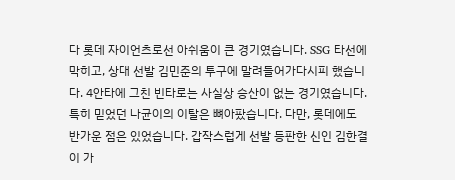다 롯데 자이언츠로선 아쉬움이 큰 경기였습니다. SSG 타선에 막히고, 상대 선발 김민준의 투구에 말려들어가다시피 했습니다. 4안타에 그친 빈타로는 사실상 승산이 없는 경기였습니다. 특히 믿었던 나균이의 이탈은 뼈아팠습니다. 다만, 롯데에도 반가운 점은 있었습니다. 갑작스럽게 선발 등판한 신인 김한결이 가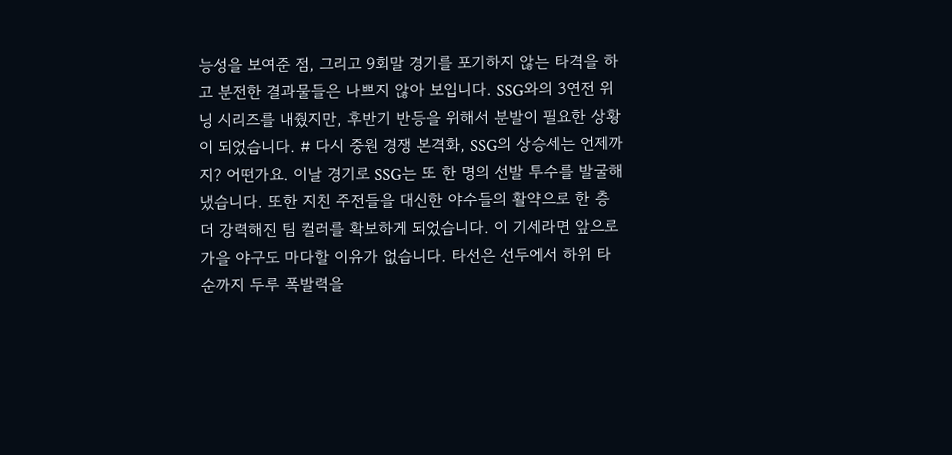능성을 보여준 점, 그리고 9회말 경기를 포기하지 않는 타격을 하고 분전한 결과물들은 나쁘지 않아 보입니다. SSG와의 3연전 위닝 시리즈를 내줬지만, 후반기 반등을 위해서 분발이 필요한 상황이 되었습니다. # 다시 중원 경쟁 본격화, SSG의 상승세는 언제까지? 어떤가요. 이날 경기로 SSG는 또 한 명의 선발 투수를 발굴해냈습니다. 또한 지친 주전들을 대신한 야수들의 활약으로 한 층 더 강력해진 팀 컬러를 확보하게 되었습니다. 이 기세라면 앞으로 가을 야구도 마다할 이유가 없습니다. 타선은 선두에서 하위 타순까지 두루 폭발력을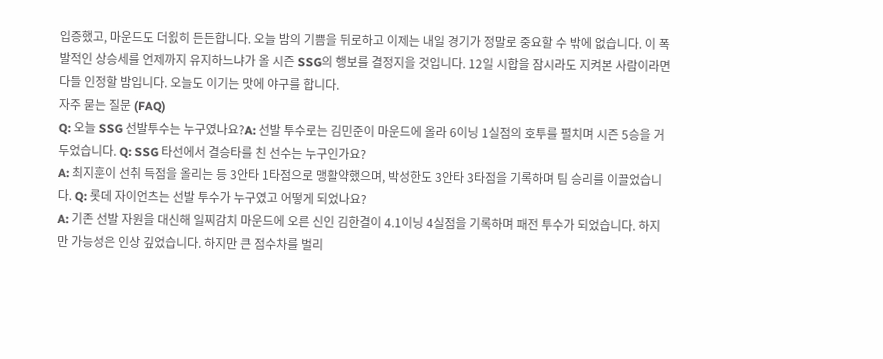입증했고, 마운드도 더욄히 든든합니다. 오늘 밤의 기쁨을 뒤로하고 이제는 내일 경기가 정말로 중요할 수 밖에 없습니다. 이 폭발적인 상승세를 언제까지 유지하느냐가 올 시즌 SSG의 행보를 결정지을 것입니다. 12일 시합을 잠시라도 지켜본 사람이라면 다들 인정할 밤입니다. 오늘도 이기는 맛에 야구를 합니다.
자주 묻는 질문 (FAQ)
Q: 오늘 SSG 선발투수는 누구였나요?A: 선발 투수로는 김민준이 마운드에 올라 6이닝 1실점의 호투를 펼치며 시즌 5승을 거두었습니다. Q: SSG 타선에서 결승타를 친 선수는 누구인가요?
A: 최지훈이 선취 득점을 올리는 등 3안타 1타점으로 맹활약했으며, 박성한도 3안타 3타점을 기록하며 팀 승리를 이끌었습니다. Q: 롯데 자이언츠는 선발 투수가 누구였고 어떻게 되었나요?
A: 기존 선발 자원을 대신해 일찌감치 마운드에 오른 신인 김한결이 4.1이닝 4실점을 기록하며 패전 투수가 되었습니다. 하지만 가능성은 인상 깊었습니다. 하지만 큰 점수차를 벌리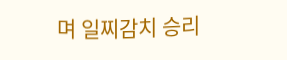며 일찌감치 승리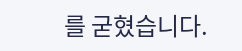를 굳혔습니다.